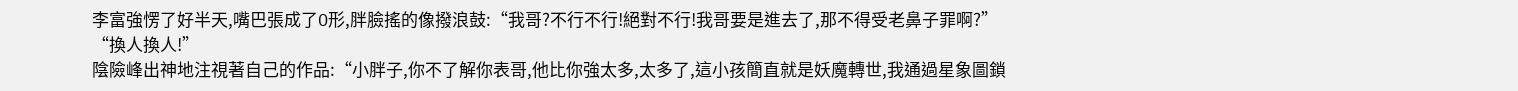李富強愣了好半天,嘴巴張成了O形,胖臉搖的像撥浪鼓:“我哥?不行不行!絕對不行!我哥要是進去了,那不得受老鼻子罪啊?”
“換人換人!”
陰險峰出神地注視著自己的作品:“小胖子,你不了解你表哥,他比你強太多,太多了,這小孩簡直就是妖魔轉世,我通過星象圖鎖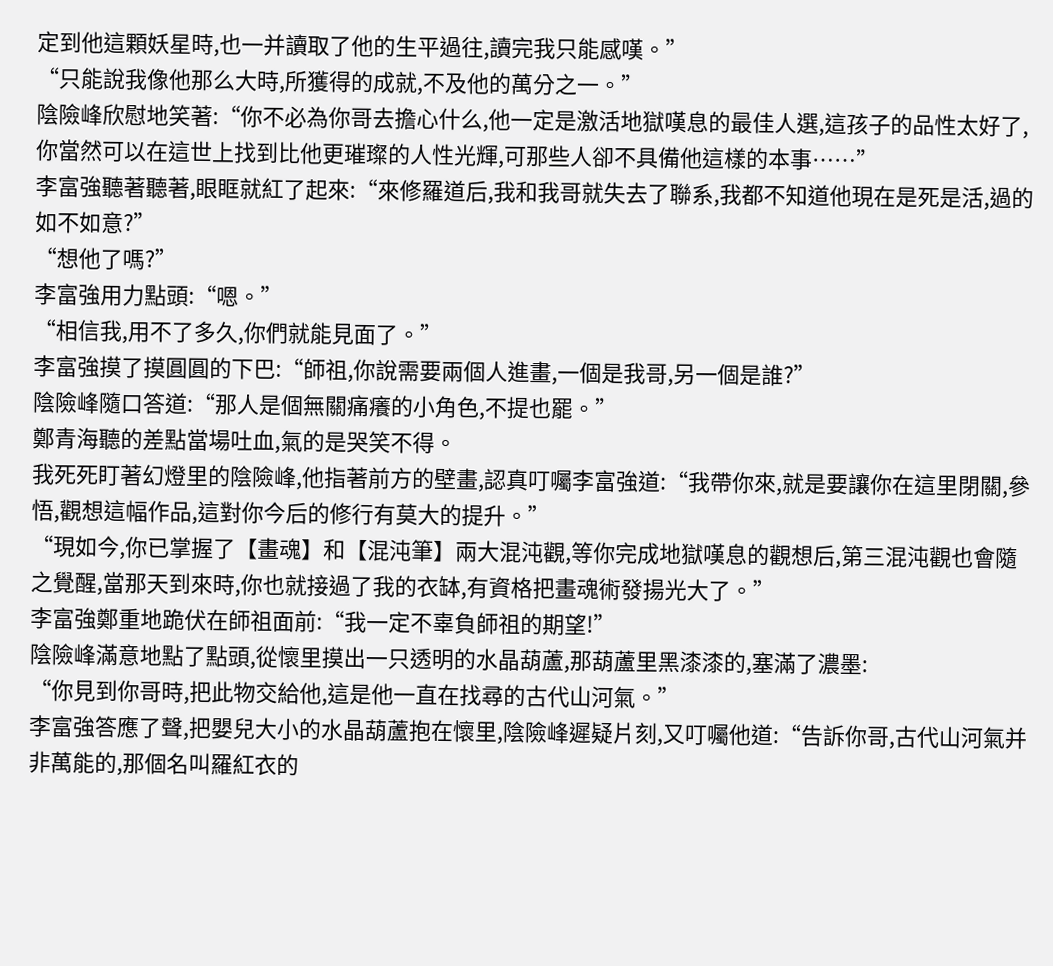定到他這顆妖星時,也一并讀取了他的生平過往,讀完我只能感嘆。”
“只能說我像他那么大時,所獲得的成就,不及他的萬分之一。”
陰險峰欣慰地笑著:“你不必為你哥去擔心什么,他一定是激活地獄嘆息的最佳人選,這孩子的品性太好了,你當然可以在這世上找到比他更璀璨的人性光輝,可那些人卻不具備他這樣的本事……”
李富強聽著聽著,眼眶就紅了起來:“來修羅道后,我和我哥就失去了聯系,我都不知道他現在是死是活,過的如不如意?”
“想他了嗎?”
李富強用力點頭:“嗯。”
“相信我,用不了多久,你們就能見面了。”
李富強摸了摸圓圓的下巴:“師祖,你說需要兩個人進畫,一個是我哥,另一個是誰?”
陰險峰隨口答道:“那人是個無關痛癢的小角色,不提也罷。”
鄭青海聽的差點當場吐血,氣的是哭笑不得。
我死死盯著幻燈里的陰險峰,他指著前方的壁畫,認真叮囑李富強道:“我帶你來,就是要讓你在這里閉關,參悟,觀想這幅作品,這對你今后的修行有莫大的提升。”
“現如今,你已掌握了【畫魂】和【混沌筆】兩大混沌觀,等你完成地獄嘆息的觀想后,第三混沌觀也會隨之覺醒,當那天到來時,你也就接過了我的衣缽,有資格把畫魂術發揚光大了。”
李富強鄭重地跪伏在師祖面前:“我一定不辜負師祖的期望!”
陰險峰滿意地點了點頭,從懷里摸出一只透明的水晶葫蘆,那葫蘆里黑漆漆的,塞滿了濃墨:
“你見到你哥時,把此物交給他,這是他一直在找尋的古代山河氣。”
李富強答應了聲,把嬰兒大小的水晶葫蘆抱在懷里,陰險峰遲疑片刻,又叮囑他道:“告訴你哥,古代山河氣并非萬能的,那個名叫羅紅衣的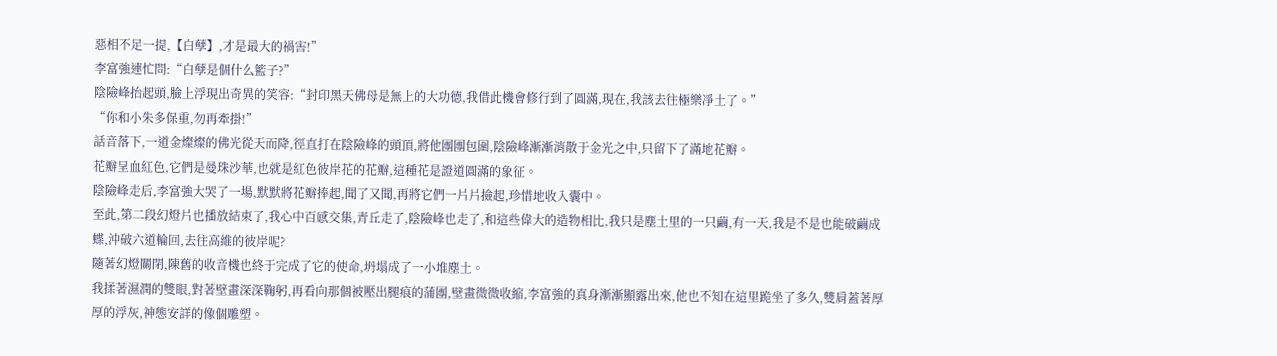惡相不足一提,【白孽】,才是最大的禍害!”
李富強連忙問:“白孽是個什么籃子?”
陰險峰抬起頭,臉上浮現出奇異的笑容:“封印黑天佛母是無上的大功德,我借此機會修行到了圓滿,現在,我該去往極樂凈土了。”
“你和小朱多保重,勿再牽掛!”
話音落下,一道金燦燦的佛光從天而降,徑直打在陰險峰的頭頂,將他團團包圍,陰險峰漸漸消散于金光之中,只留下了滿地花瓣。
花瓣呈血紅色,它們是曼珠沙華,也就是紅色彼岸花的花瓣,這種花是證道圓滿的象征。
陰險峰走后,李富強大哭了一場,默默將花瓣捧起,聞了又聞,再將它們一片片撿起,珍惜地收入囊中。
至此,第二段幻燈片也播放結束了,我心中百感交集,青丘走了,陰險峰也走了,和這些偉大的造物相比,我只是塵土里的一只繭,有一天,我是不是也能破繭成蝶,沖破六道輪回,去往高維的彼岸呢?
隨著幻燈關閉,陳舊的收音機也終于完成了它的使命,坍塌成了一小堆塵土。
我揉著濕潤的雙眼,對著壁畫深深鞠躬,再看向那個被壓出腿痕的蒲團,壁畫微微收縮,李富強的真身漸漸顯露出來,他也不知在這里跪坐了多久,雙肩蓋著厚厚的浮灰,神態安詳的像個雕塑。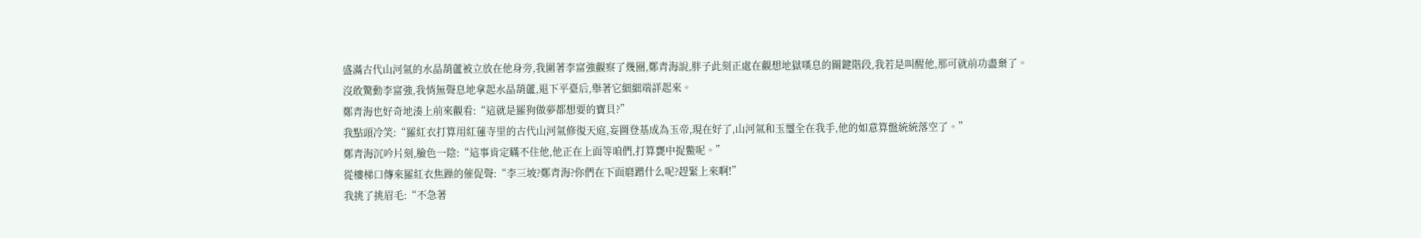盛滿古代山河氣的水晶葫蘆被立放在他身旁,我圍著李富強觀察了幾圈,鄭青海說,胖子此刻正處在觀想地獄嘆息的關鍵階段,我若是叫醒他,那可就前功盡棄了。
沒敢驚動李富強,我悄無聲息地拿起水晶葫蘆,退下平臺后,舉著它細細端詳起來。
鄭青海也好奇地湊上前來觀看:“這就是羅狗做夢都想要的寶貝?”
我點頭冷笑:“羅紅衣打算用紅蓮寺里的古代山河氣修復天庭,妄圖登基成為玉帝,現在好了,山河氣和玉璽全在我手,他的如意算盤統統落空了。”
鄭青海沉吟片刻,臉色一陰:“這事肯定瞞不住他,他正在上面等咱們,打算甕中捉鱉呢。”
從樓梯口傳來羅紅衣焦躁的催促聲:“李三坡?鄭青海?你們在下面磨蹭什么呢?趕緊上來啊!”
我挑了挑眉毛:“不急著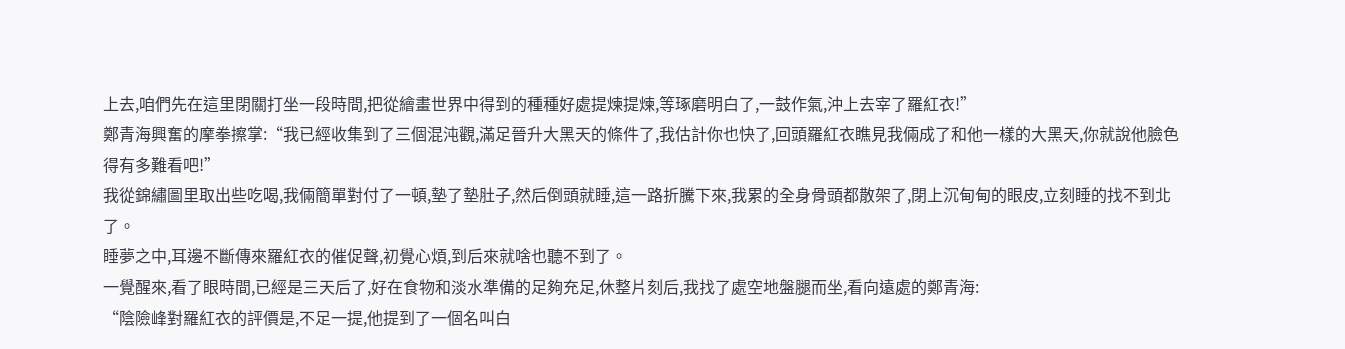上去,咱們先在這里閉關打坐一段時間,把從繪畫世界中得到的種種好處提煉提煉,等琢磨明白了,一鼓作氣,沖上去宰了羅紅衣!”
鄭青海興奮的摩拳擦掌:“我已經收集到了三個混沌觀,滿足晉升大黑天的條件了,我估計你也快了,回頭羅紅衣瞧見我倆成了和他一樣的大黑天,你就說他臉色得有多難看吧!”
我從錦繡圖里取出些吃喝,我倆簡單對付了一頓,墊了墊肚子,然后倒頭就睡,這一路折騰下來,我累的全身骨頭都散架了,閉上沉甸甸的眼皮,立刻睡的找不到北了。
睡夢之中,耳邊不斷傳來羅紅衣的催促聲,初覺心煩,到后來就啥也聽不到了。
一覺醒來,看了眼時間,已經是三天后了,好在食物和淡水準備的足夠充足,休整片刻后,我找了處空地盤腿而坐,看向遠處的鄭青海:
“陰險峰對羅紅衣的評價是,不足一提,他提到了一個名叫白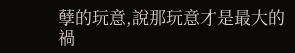孽的玩意,說那玩意才是最大的禍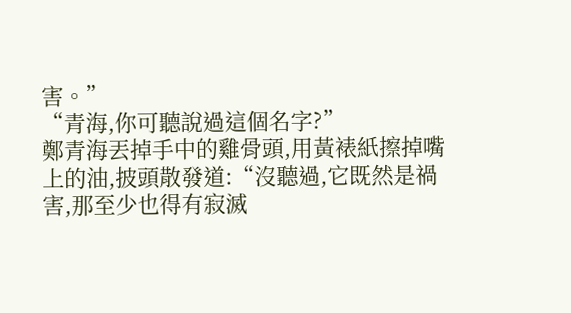害。”
“青海,你可聽說過這個名字?”
鄭青海丟掉手中的雞骨頭,用黃裱紙擦掉嘴上的油,披頭散發道:“沒聽過,它既然是禍害,那至少也得有寂滅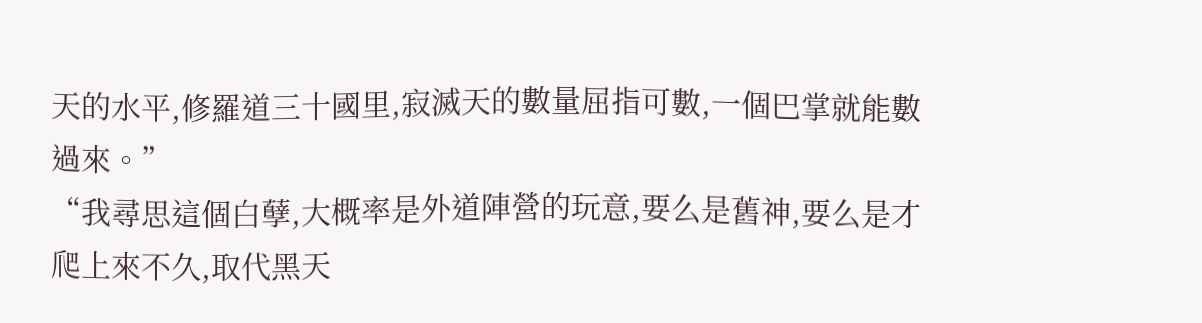天的水平,修羅道三十國里,寂滅天的數量屈指可數,一個巴掌就能數過來。”
“我尋思這個白孽,大概率是外道陣營的玩意,要么是舊神,要么是才爬上來不久,取代黑天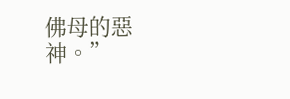佛母的惡神。”